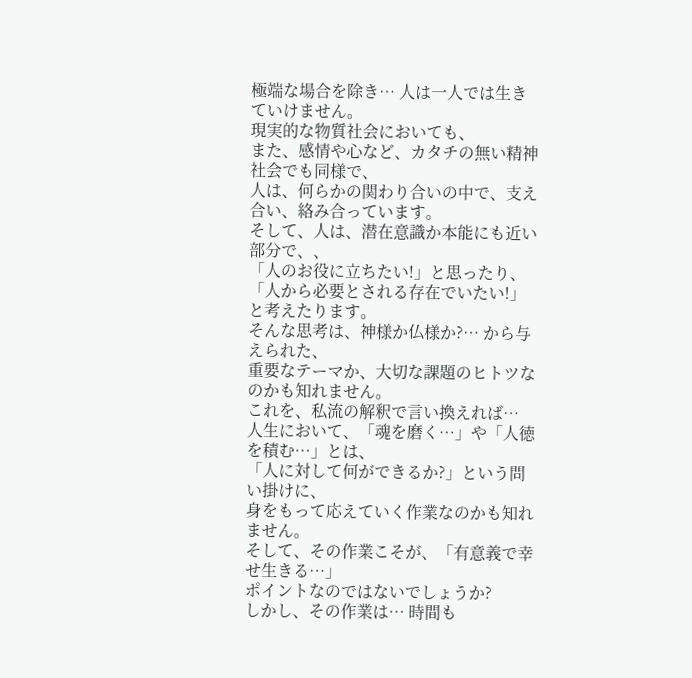極端な場合を除き… 人は一人では生きていけません。
現実的な物質社会においても、
また、感情や心など、カタチの無い精神社会でも同様で、
人は、何らかの関わり合いの中で、支え合い、絡み合っています。
そして、人は、潜在意識か本能にも近い部分で、、
「人のお役に立ちたい!」と思ったり、
「人から必要とされる存在でいたい!」と考えたります。
そんな思考は、神様か仏様か?… から与えられた、
重要なテーマか、大切な課題のヒトツなのかも知れません。
これを、私流の解釈で言い換えれば…
人生において、「魂を磨く…」や「人徳を積む…」とは、
「人に対して何ができるか?」という問い掛けに、
身をもって応えていく作業なのかも知れません。
そして、その作業こそが、「有意義で幸せ生きる…」
ポイントなのではないでしょうか?
しかし、その作業は… 時間も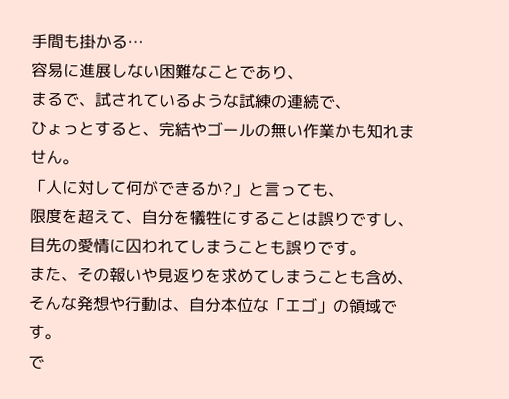手間も掛かる…
容易に進展しない困難なことであり、
まるで、試されているような試練の連続で、
ひょっとすると、完結やゴールの無い作業かも知れません。
「人に対して何ができるか?」と言っても、
限度を超えて、自分を犠牲にすることは誤りですし、
目先の愛情に囚われてしまうことも誤りです。
また、その報いや見返りを求めてしまうことも含め、
そんな発想や行動は、自分本位な「エゴ」の領域です。
で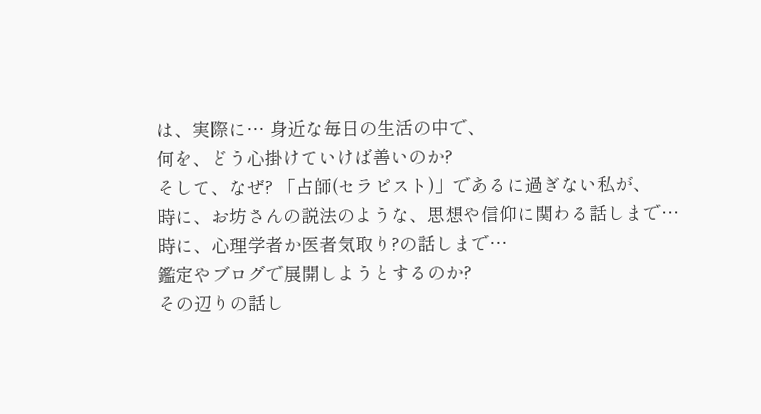は、実際に… 身近な毎日の生活の中で、
何を、どう心掛けていけば善いのか?
そして、なぜ? 「占師(セラピスト)」であるに過ぎない私が、
時に、お坊さんの説法のような、思想や信仰に関わる話しまで…
時に、心理学者か医者気取り?の話しまで…
鑑定やブログで展開しようとするのか?
その辺りの話し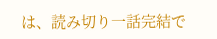は、読み切り一話完結で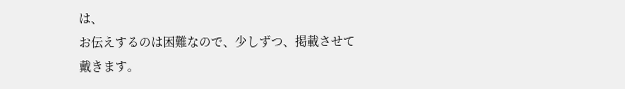は、
お伝えするのは困難なので、少しずつ、掲載させて戴きます。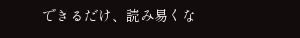できるだけ、読み易くな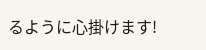るように心掛けます!